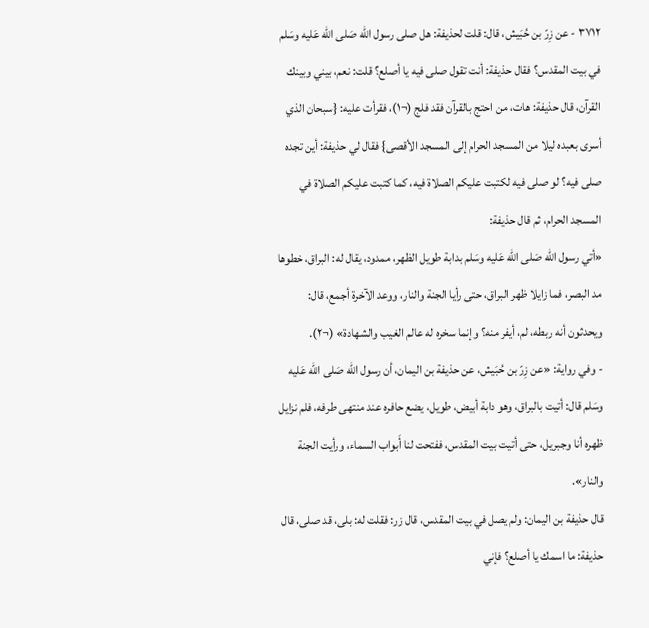٣٧١٢ - عن زِرّ بن حُبَيش، قال: قلت لحذيفة: هل صلى رسول الله صَلى الله عَليه وسَلم في بيت المقدس؟ فقال حذيفة: أنت تقول صلى فيه يا أصلع؟ قلت: نعم، بيني وبينك القرآن، قال حذيفة: هات، من احتج بالقرآن فقد فلج (¬١)، فقرأت عليه: {سبحان الذي أسرى بعبده ليلا من المسجد الحرام إلى المسجد الأقصى} فقال لي حذيفة: أين تجده صلى فيه؟ لو صلى فيه لكتبت عليكم الصلاة فيه، كما كتبت عليكم الصلاة في المسجد الحرام، ثم قال حذيفة:
«أتي رسول الله صَلى الله عَليه وسَلم بدابة طويل الظهر، ممدود، يقال له: البراق، خطوها مد البصر، فما زايلا ظهر البراق، حتى رأيا الجنة والنار، ووعد الآخرة أجمع، قال: ويحدثون أنه ربطه، لم، أيفر منه؟ وإنما سخره له عالم الغيب والشهادة» (¬٢).
- وفي رواية: «عن زِرّ بن حُبَيش، عن حذيفة بن اليمان، أن رسول الله صَلى الله عَليه وسَلم قال: أتيت بالبراق، وهو دابة أبيض، طويل، يضع حافره عند منتهى طرفه، فلم نزايل ظهره أنا وجبريل، حتى أتيت بيت المقدس، ففتحت لنا أَبواب السماء، ورأيت الجنة والنار».
قال حذيفة بن اليمان: ولم يصل في بيت المقدس، قال زر: فقلت له: بلى، قد صلى، قال حذيفة: ما اسمك يا أصلع؟ فإني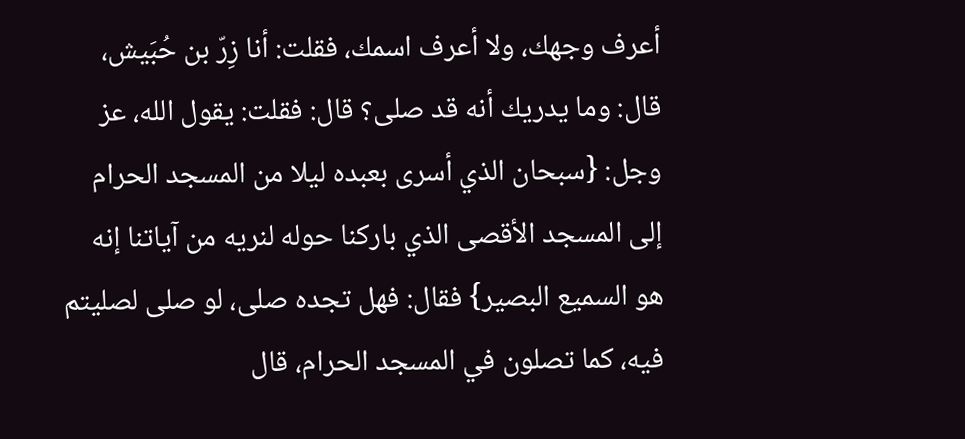أعرف وجهك، ولا أعرف اسمك، فقلت: أنا زِرّ بن حُبَيش، قال: وما يدريك أنه قد صلى؟ قال: فقلت: يقول الله، عز وجل: {سبحان الذي أسرى بعبده ليلا من المسجد الحرام إلى المسجد الأقصى الذي باركنا حوله لنريه من آياتنا إنه هو السميع البصير} فقال: فهل تجده صلى، لو صلى لصليتم فيه، كما تصلون في المسجد الحرام، قال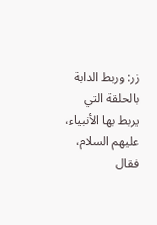زر: وربط الدابة بالحلقة التي يربط بها الأنبياء، عليهم السلام، فقال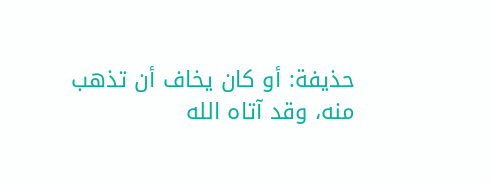حذيفة: أو كان يخاف أن تذهب منه، وقد آتاه الله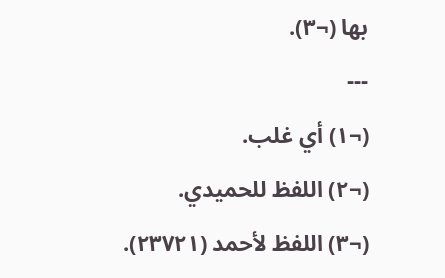بها (¬٣).
---
(¬١) أي غلب.
(¬٢) اللفظ للحميدي.
(¬٣) اللفظ لأحمد (٢٣٧٢١).